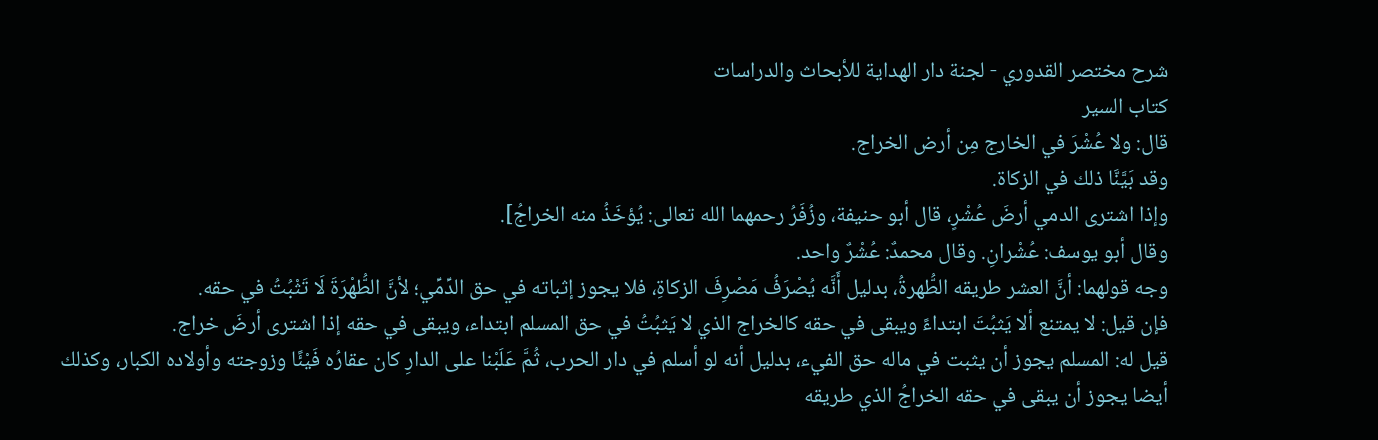شرح مختصر القدوري - لجنة دار الهداية للأبحاث والدراسات
كتاب السير
قال: ولا عُشْرَ في الخارج مِن أرض الخراج.
وقد بَيَّنَّا ذلك في الزكاة.
وإذا اشترى الدمي أرضَ عُشْرٍ، قال أبو حنيفة، وزُفَرُ رحمهما الله تعالى: يُؤخَذُ منه الخراجُ].
وقال أبو يوسف: عُشْرانِ. وقال محمدٌ: عُشْرٌ واحد.
وجه قولهما: أنَّ العشر طريقه الطُّهرةُ، بدليل أَنَّه يُصْرَفُ مَصْرِفَ الزكاةِ، فلا يجوز إثباته في حق الدِّمِّي؛ لأنَّ الطُّهْرَةَ لَا تَثْبُتُ في حقه.
فإن قيل: لا يمتنع ألا يَثبُتَ ابتداءً ويبقى في حقه كالخراج الذي لا يَثبُتُ في حق المسلم ابتداء، ويبقى في حقه إذا اشترى أرضَ خراج.
قيل له: المسلم يجوز أن يثبت في ماله حق الفيء، بدليل أنه لو أسلم في دار الحرب، ثُمَّ عَلَبْنا على الدارِ كان عقارُه فَيْئًا وزوجته وأولاده الكبار، وكذلك أيضا يجوز أن يبقى في حقه الخراجُ الذي طريقه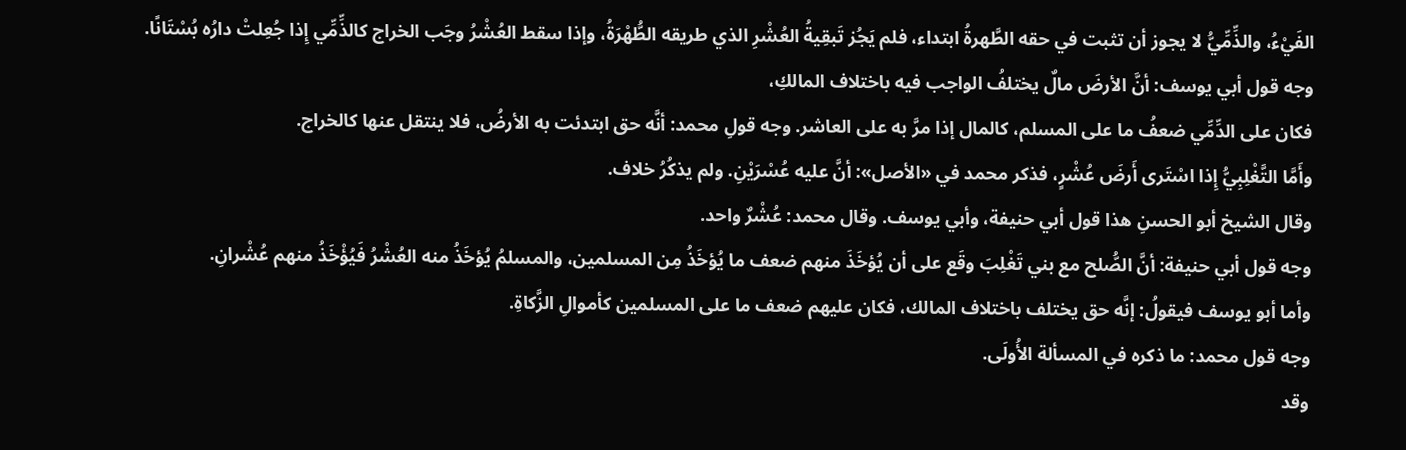الفَيْءُ، والذِّمِّيُّ لا يجوز أن تثبت في حقه الطَّهرةُ ابتداء، فلم يَجُز تَبقِيةُ العُشْرِ الذي طريقه الطُّهْرَةُ، وإذا سقط العُشْرُ وجَب الخراج كالذِّمِّي إِذا جُعِلتْ دارُه بُسْتَانًا.
وجه قول أبي يوسف: أنَّ الأرضَ مالٌ يختلفُ الواجب فيه باختلاف المالكِ،
فكان على الدِّمِّي ضعفُ ما على المسلم، كالمال إذا مرَّ به على العاشر. وجه قولِ محمد: أنَّه حق ابتدئت به الأرضُ، فلا ينتقل عنها كالخراج.
وأَمَّا التَّغْلِبِيُّ إِذا اسْتَرى أَرضَ عُشْرٍ، فذكر محمد في «الأصل»: أنَّ عليه عُسْرَيْنِ. ولم يذكُرُ خلاف.
وقال الشيخ أبو الحسنِ هذا قول أبي حنيفة، وأبي يوسف. وقال محمد: عُشْرٌ واحد.
وجه قول أبي حنيفة: أنَّ الصُّلح مع بني تَغْلِبَ وقَع على أن يُؤخَذَ منهم ضعف ما يُؤخَذُ مِن المسلمين، والمسلمُ يُؤخَذُ منه العُشْرُ فَيُؤْخَذُ منهم عُشْرانِ.
وأما أبو يوسف فيقولُ: إنَّه حق يختلف باختلاف المالك، فكان عليهم ضعف ما على المسلمين كأموالِ الزَّكاةِ.
وجه قول محمد: ما ذكره في المسألة الأُولَى.
وقد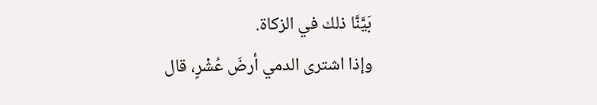بَيَّنَّا ذلك في الزكاة.
وإذا اشترى الدمي أرضَ عُشْرٍ، قال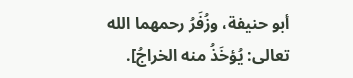أبو حنيفة، وزُفَرُ رحمهما الله تعالى: يُؤخَذُ منه الخراجُ].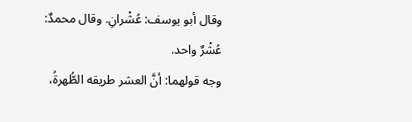وقال أبو يوسف: عُشْرانِ. وقال محمدٌ: عُشْرٌ واحد.
وجه قولهما: أنَّ العشر طريقه الطُّهرةُ،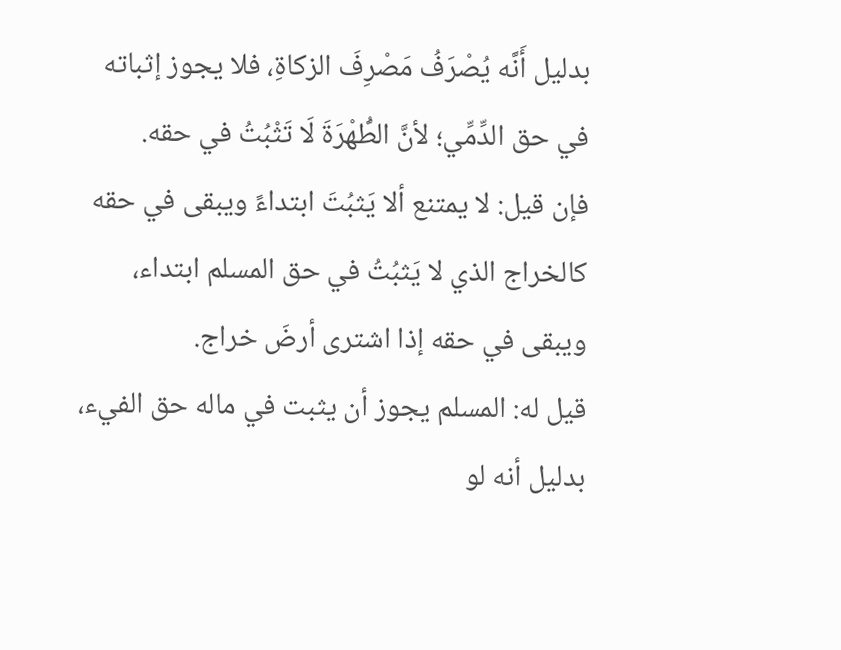بدليل أَنَّه يُصْرَفُ مَصْرِفَ الزكاةِ، فلا يجوز إثباته في حق الدِّمِّي؛ لأنَّ الطُّهْرَةَ لَا تَثْبُتُ في حقه.
فإن قيل: لا يمتنع ألا يَثبُتَ ابتداءً ويبقى في حقه كالخراج الذي لا يَثبُتُ في حق المسلم ابتداء، ويبقى في حقه إذا اشترى أرضَ خراج.
قيل له: المسلم يجوز أن يثبت في ماله حق الفيء، بدليل أنه لو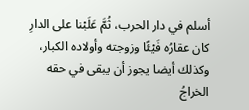أسلم في دار الحرب، ثُمَّ عَلَبْنا على الدارِ كان عقارُه فَيْئًا وزوجته وأولاده الكبار، وكذلك أيضا يجوز أن يبقى في حقه الخراجُ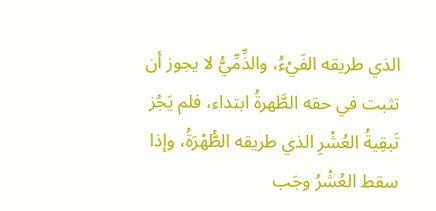الذي طريقه الفَيْءُ، والذِّمِّيُّ لا يجوز أن تثبت في حقه الطَّهرةُ ابتداء، فلم يَجُز تَبقِيةُ العُشْرِ الذي طريقه الطُّهْرَةُ، وإذا سقط العُشْرُ وجَب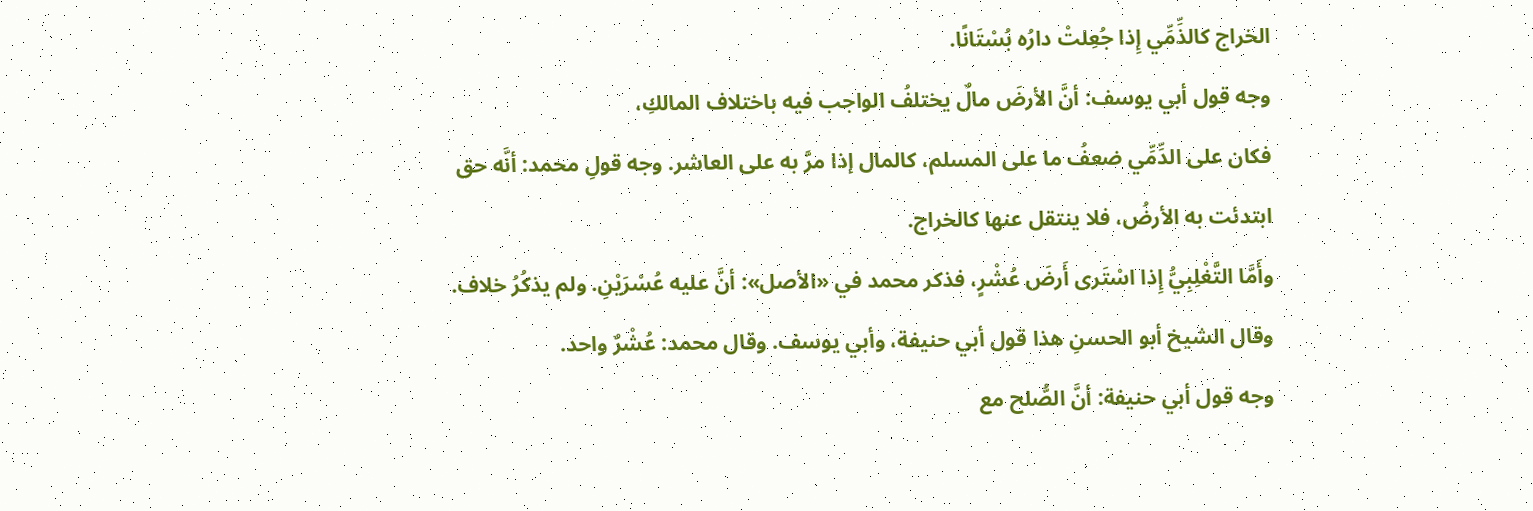الخراج كالذِّمِّي إِذا جُعِلتْ دارُه بُسْتَانًا.
وجه قول أبي يوسف: أنَّ الأرضَ مالٌ يختلفُ الواجب فيه باختلاف المالكِ،
فكان على الدِّمِّي ضعفُ ما على المسلم، كالمال إذا مرَّ به على العاشر. وجه قولِ محمد: أنَّه حق ابتدئت به الأرضُ، فلا ينتقل عنها كالخراج.
وأَمَّا التَّغْلِبِيُّ إِذا اسْتَرى أَرضَ عُشْرٍ، فذكر محمد في «الأصل»: أنَّ عليه عُسْرَيْنِ. ولم يذكُرُ خلاف.
وقال الشيخ أبو الحسنِ هذا قول أبي حنيفة، وأبي يوسف. وقال محمد: عُشْرٌ واحد.
وجه قول أبي حنيفة: أنَّ الصُّلح مع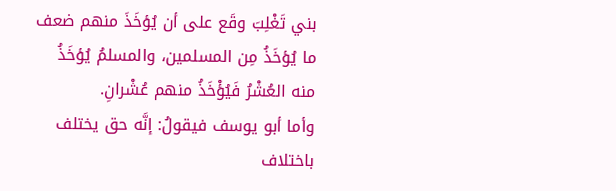بني تَغْلِبَ وقَع على أن يُؤخَذَ منهم ضعف ما يُؤخَذُ مِن المسلمين، والمسلمُ يُؤخَذُ منه العُشْرُ فَيُؤْخَذُ منهم عُشْرانِ.
وأما أبو يوسف فيقولُ: إنَّه حق يختلف باختلاف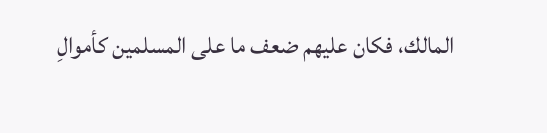المالك، فكان عليهم ضعف ما على المسلمين كأموالِ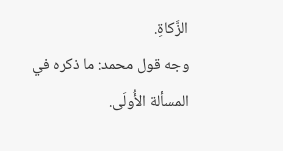الزَّكاةِ.
وجه قول محمد: ما ذكره في المسألة الأُولَى.